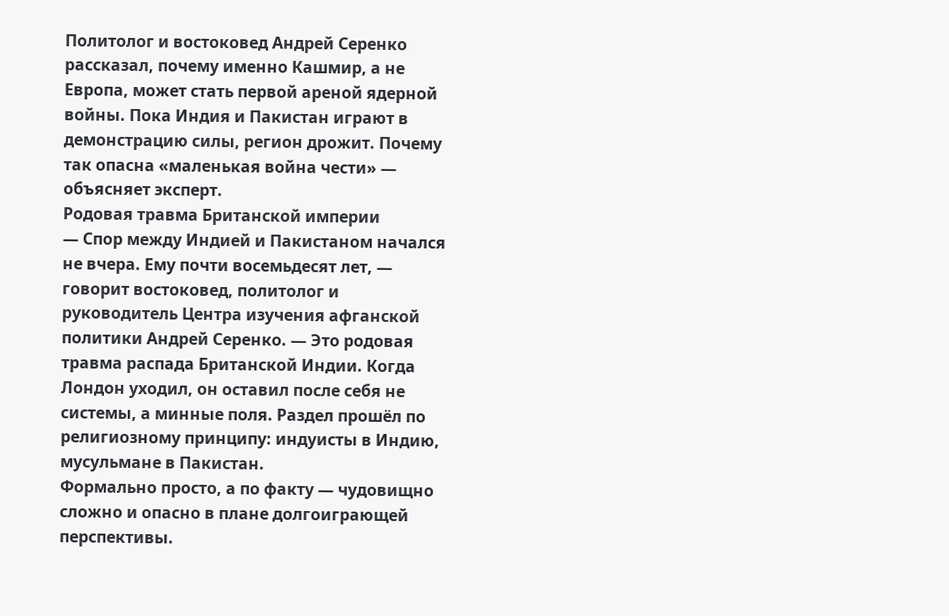Политолог и востоковед Андрей Серенко рассказал, почему именно Кашмир, а не Европа, может стать первой ареной ядерной войны. Пока Индия и Пакистан играют в демонстрацию силы, регион дрожит. Почему так опасна «маленькая война чести» — объясняет эксперт.
Родовая травма Британской империи
— Спор между Индией и Пакистаном начался не вчера. Ему почти восемьдесят лет, — говорит востоковед, политолог и руководитель Центра изучения афганской политики Андрей Серенко. — Это родовая травма распада Британской Индии. Когда Лондон уходил, он оставил после себя не системы, а минные поля. Раздел прошёл по религиозному принципу: индуисты в Индию, мусульмане в Пакистан.
Формально просто, а по факту — чудовищно сложно и опасно в плане долгоиграющей перспективы.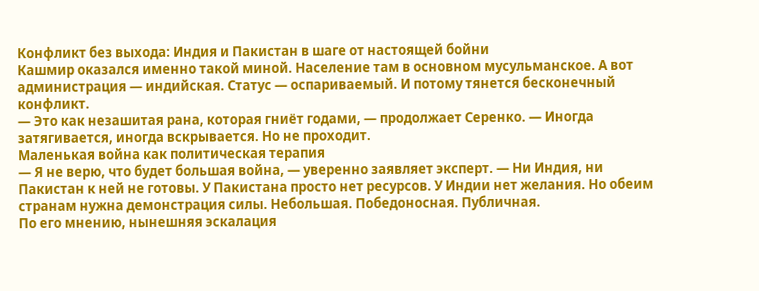Конфликт без выхода: Индия и Пакистан в шаге от настоящей бойни
Кашмир оказался именно такой миной. Население там в основном мусульманское. А вот администрация — индийская. Статус — оспариваемый. И потому тянется бесконечный конфликт.
— Это как незашитая рана, которая гниёт годами, — продолжает Серенко. — Иногда затягивается, иногда вскрывается. Но не проходит.
Маленькая война как политическая терапия
— Я не верю, что будет большая война, — уверенно заявляет эксперт. — Ни Индия, ни Пакистан к ней не готовы. У Пакистана просто нет ресурсов. У Индии нет желания. Но обеим странам нужна демонстрация силы. Небольшая. Победоносная. Публичная.
По его мнению, нынешняя эскалация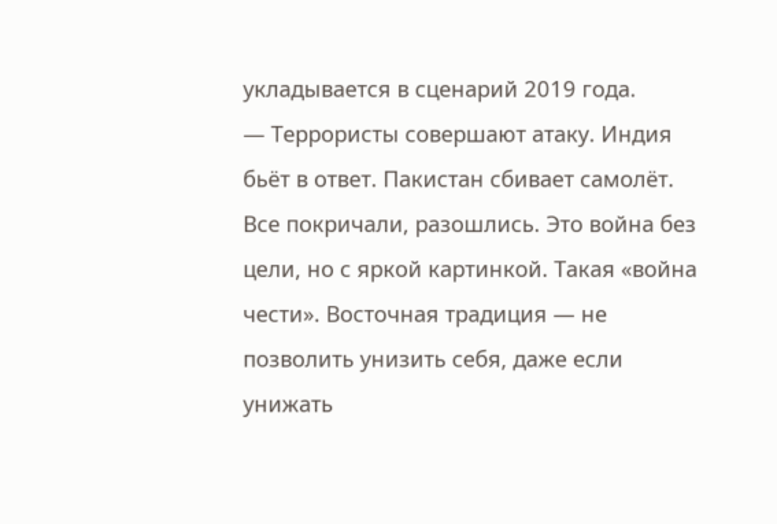укладывается в сценарий 2019 года.
— Террористы совершают атаку. Индия бьёт в ответ. Пакистан сбивает самолёт. Все покричали, разошлись. Это война без цели, но с яркой картинкой. Такая «война чести». Восточная традиция — не позволить унизить себя, даже если унижать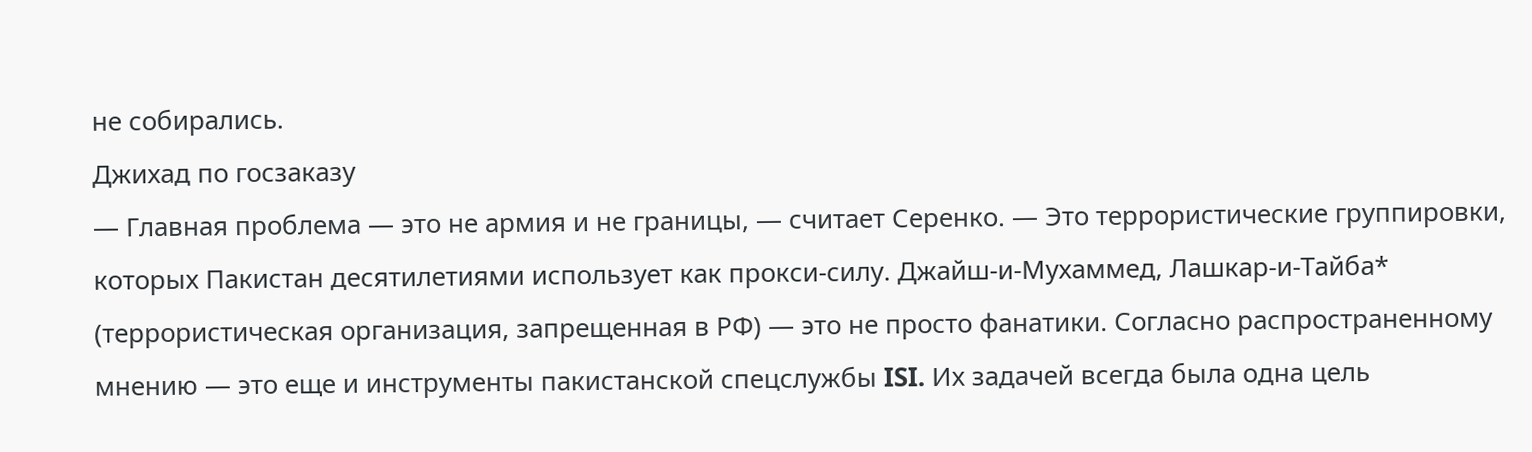не собирались.
Джихад по госзаказу
— Главная проблема — это не армия и не границы, — считает Серенко. — Это террористические группировки, которых Пакистан десятилетиями использует как прокси-силу. Джайш-и-Мухаммед, Лашкар-и-Тайба* (террористическая организация, запрещенная в РФ) — это не просто фанатики. Согласно распространенному мнению — это еще и инструменты пакистанской спецслужбы ISI. Их задачей всегда была одна цель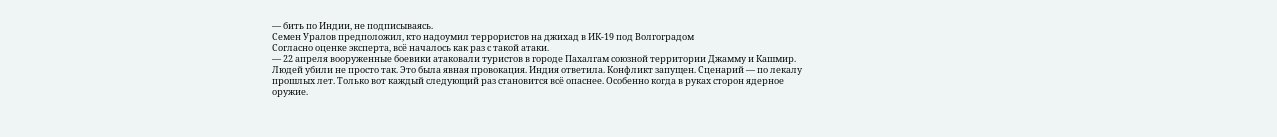— бить по Индии, не подписываясь.
Семен Уралов предположил, кто надоумил террористов на джихад в ИК-19 под Волгоградом
Согласно оценке эксперта, всё началось как раз с такой атаки.
— 22 апреля вооруженные боевики атаковали туристов в городе Пахалгам союзной территории Джамму и Кашмир. Людей убили не просто так. Это была явная провокация. Индия ответила. Конфликт запущен. Сценарий — по лекалу прошлых лет. Только вот каждый следующий раз становится всё опаснее. Особенно когда в руках сторон ядерное оружие.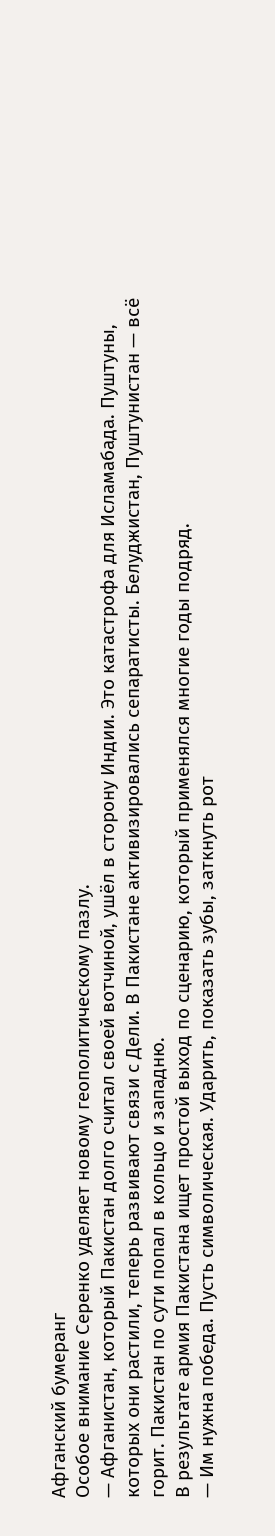Афганский бумеранг
Особое внимание Серенко уделяет новому геополитическому пазлу.
— Афганистан, который Пакистан долго считал своей вотчиной, ушёл в сторону Индии. Это катастрофа для Исламабада. Пуштуны, которых они растили, теперь развивают связи с Дели. В Пакистане активизировались сепаратисты. Белуджистан, Пуштунистан — всё горит. Пакистан по сути попал в кольцо и западню.
В результате армия Пакистана ищет простой выход по сценарию, который применялся многие годы подряд.
— Им нужна победа. Пусть символическая. Ударить, показать зубы, заткнуть рот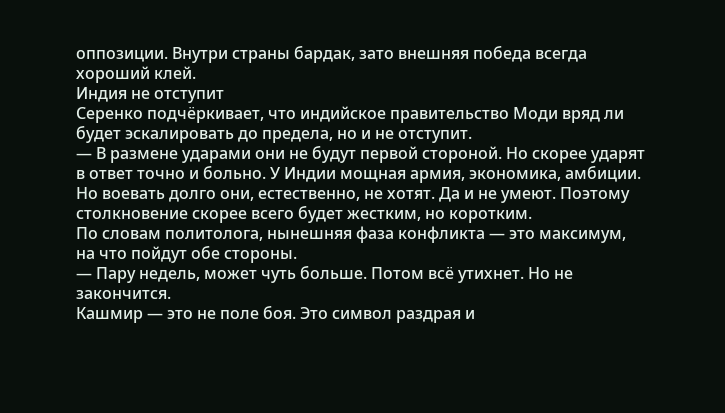оппозиции. Внутри страны бардак, зато внешняя победа всегда хороший клей.
Индия не отступит
Серенко подчёркивает, что индийское правительство Моди вряд ли будет эскалировать до предела, но и не отступит.
— В размене ударами они не будут первой стороной. Но скорее ударят в ответ точно и больно. У Индии мощная армия, экономика, амбиции. Но воевать долго они, естественно, не хотят. Да и не умеют. Поэтому столкновение скорее всего будет жестким, но коротким.
По словам политолога, нынешняя фаза конфликта — это максимум, на что пойдут обе стороны.
— Пару недель, может чуть больше. Потом всё утихнет. Но не закончится.
Кашмир — это не поле боя. Это символ раздрая и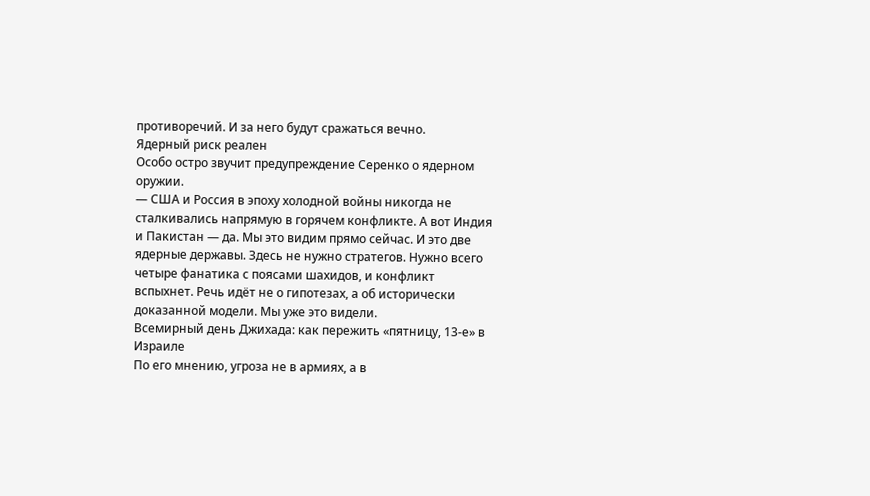противоречий. И за него будут сражаться вечно.
Ядерный риск реален
Особо остро звучит предупреждение Серенко о ядерном оружии.
— США и Россия в эпоху холодной войны никогда не сталкивались напрямую в горячем конфликте. А вот Индия и Пакистан — да. Мы это видим прямо сейчас. И это две ядерные державы. Здесь не нужно стратегов. Нужно всего четыре фанатика с поясами шахидов, и конфликт вспыхнет. Речь идёт не о гипотезах, а об исторически доказанной модели. Мы уже это видели.
Всемирный день Джихада: как пережить «пятницу, 13-е» в Израиле
По его мнению, угроза не в армиях, а в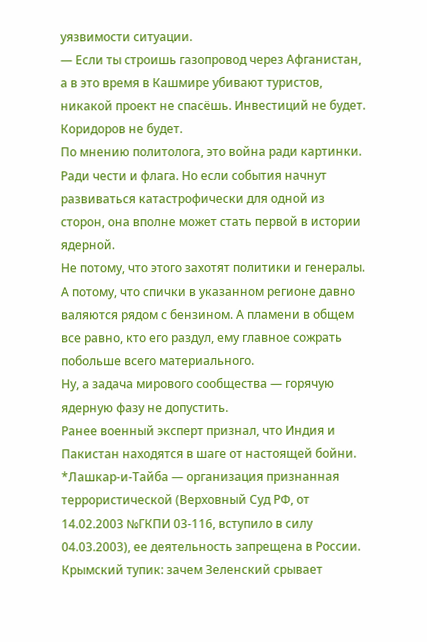уязвимости ситуации.
— Если ты строишь газопровод через Афганистан, а в это время в Кашмире убивают туристов, никакой проект не спасёшь. Инвестиций не будет. Коридоров не будет.
По мнению политолога, это война ради картинки. Ради чести и флага. Но если события начнут развиваться катастрофически для одной из сторон, она вполне может стать первой в истории ядерной.
Не потому, что этого захотят политики и генералы. А потому, что спички в указанном регионе давно валяются рядом с бензином. А пламени в общем все равно, кто его раздул, ему главное сожрать побольше всего материального.
Ну, а задача мирового сообщества — горячую ядерную фазу не допустить.
Ранее военный эксперт признал, что Индия и Пакистан находятся в шаге от настоящей бойни.
*Лашкар-и-Тайба — организация признанная террористической (Верховный Суд РФ, от 14.02.2003 №ГКПИ 03-116, вступило в силу 04.03.2003), ее деятельность запрещена в России.
Крымский тупик: зачем Зеленский срывает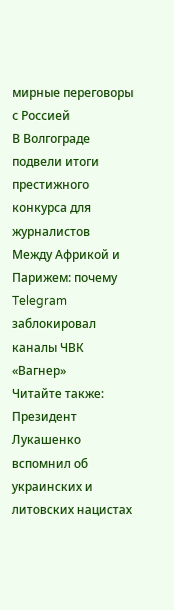мирные переговоры с Россией
В Волгограде подвели итоги престижного конкурса для журналистов
Между Африкой и Парижем: почему Telegram заблокировал каналы ЧВК «Вагнер»
Читайте также:
Президент Лукашенко вспомнил об украинских и литовских нацистах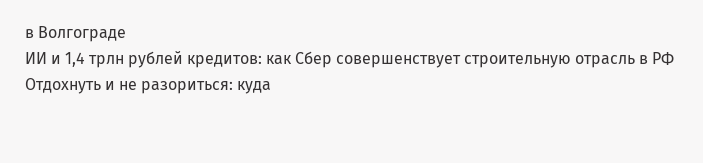в Волгограде
ИИ и 1,4 трлн рублей кредитов: как Сбер совершенствует строительную отрасль в РФ
Отдохнуть и не разориться: куда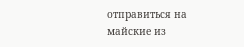отправиться на майские из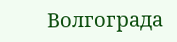Волгограда